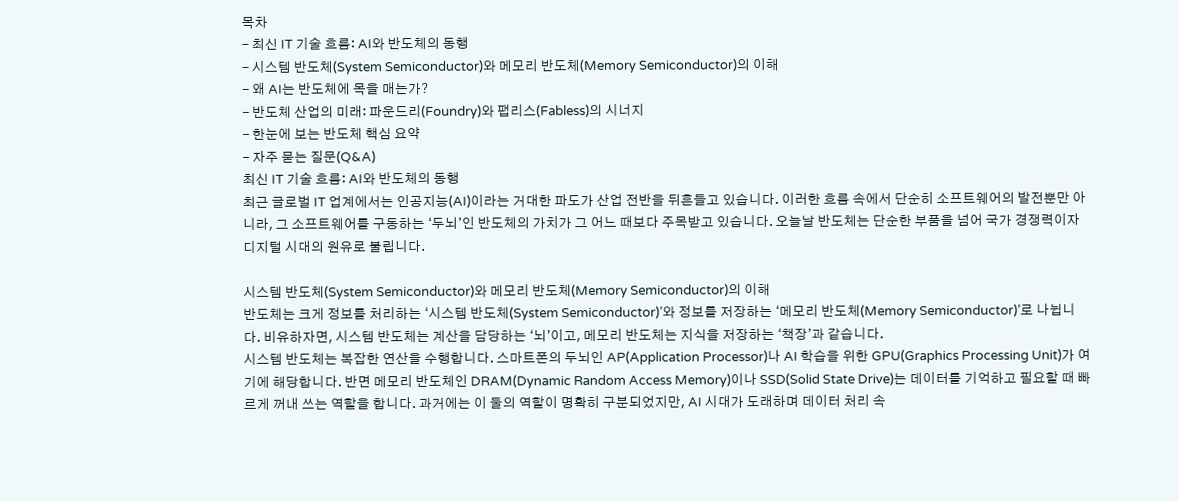목차
- 최신 IT 기술 흐름: AI와 반도체의 동행
- 시스템 반도체(System Semiconductor)와 메모리 반도체(Memory Semiconductor)의 이해
- 왜 AI는 반도체에 목을 매는가?
- 반도체 산업의 미래: 파운드리(Foundry)와 팹리스(Fabless)의 시너지
- 한눈에 보는 반도체 핵심 요약
- 자주 묻는 질문(Q&A)
최신 IT 기술 흐름: AI와 반도체의 동행
최근 글로벌 IT 업계에서는 인공지능(AI)이라는 거대한 파도가 산업 전반을 뒤흔들고 있습니다. 이러한 흐름 속에서 단순히 소프트웨어의 발전뿐만 아니라, 그 소프트웨어를 구동하는 ‘두뇌’인 반도체의 가치가 그 어느 때보다 주목받고 있습니다. 오늘날 반도체는 단순한 부품을 넘어 국가 경쟁력이자 디지털 시대의 원유로 불립니다.

시스템 반도체(System Semiconductor)와 메모리 반도체(Memory Semiconductor)의 이해
반도체는 크게 정보를 처리하는 ‘시스템 반도체(System Semiconductor)’와 정보를 저장하는 ‘메모리 반도체(Memory Semiconductor)’로 나뉩니다. 비유하자면, 시스템 반도체는 계산을 담당하는 ‘뇌’이고, 메모리 반도체는 지식을 저장하는 ‘책장’과 같습니다.
시스템 반도체는 복잡한 연산을 수행합니다. 스마트폰의 두뇌인 AP(Application Processor)나 AI 학습을 위한 GPU(Graphics Processing Unit)가 여기에 해당합니다. 반면 메모리 반도체인 DRAM(Dynamic Random Access Memory)이나 SSD(Solid State Drive)는 데이터를 기억하고 필요할 때 빠르게 꺼내 쓰는 역할을 합니다. 과거에는 이 둘의 역할이 명확히 구분되었지만, AI 시대가 도래하며 데이터 처리 속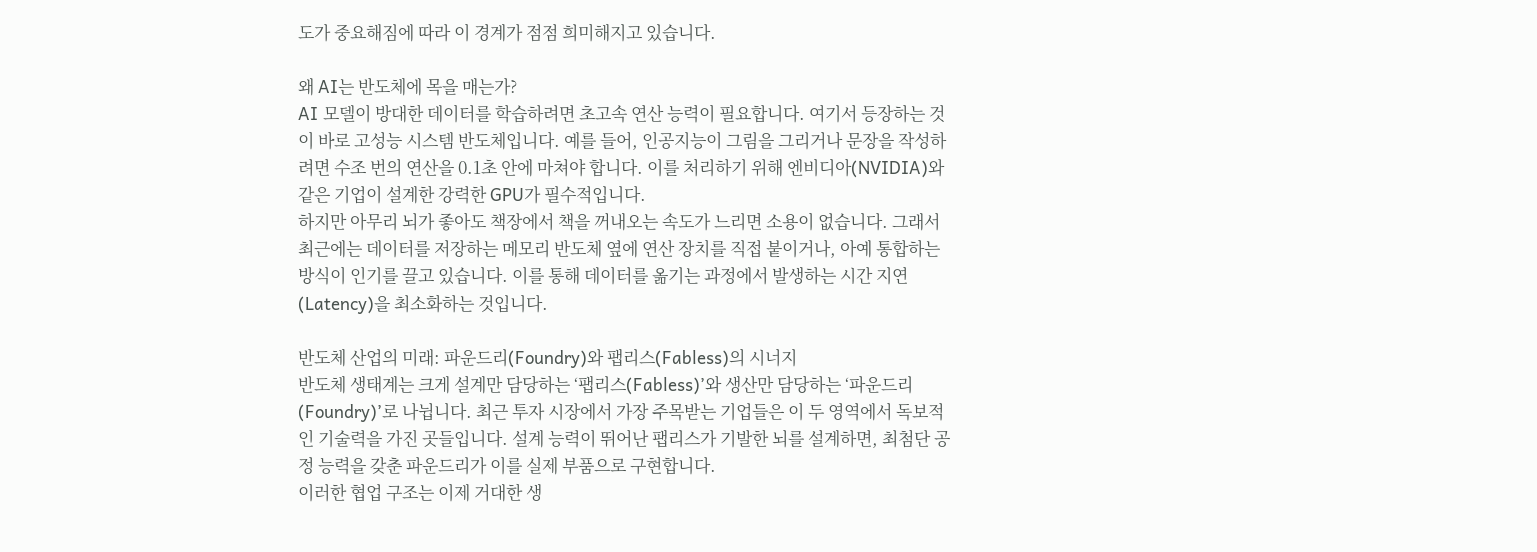도가 중요해짐에 따라 이 경계가 점점 희미해지고 있습니다.

왜 AI는 반도체에 목을 매는가?
AI 모델이 방대한 데이터를 학습하려면 초고속 연산 능력이 필요합니다. 여기서 등장하는 것이 바로 고성능 시스템 반도체입니다. 예를 들어, 인공지능이 그림을 그리거나 문장을 작성하려면 수조 번의 연산을 0.1초 안에 마쳐야 합니다. 이를 처리하기 위해 엔비디아(NVIDIA)와 같은 기업이 설계한 강력한 GPU가 필수적입니다.
하지만 아무리 뇌가 좋아도 책장에서 책을 꺼내오는 속도가 느리면 소용이 없습니다. 그래서 최근에는 데이터를 저장하는 메모리 반도체 옆에 연산 장치를 직접 붙이거나, 아예 통합하는 방식이 인기를 끌고 있습니다. 이를 통해 데이터를 옮기는 과정에서 발생하는 시간 지연(Latency)을 최소화하는 것입니다.

반도체 산업의 미래: 파운드리(Foundry)와 팹리스(Fabless)의 시너지
반도체 생태계는 크게 설계만 담당하는 ‘팹리스(Fabless)’와 생산만 담당하는 ‘파운드리(Foundry)’로 나뉩니다. 최근 투자 시장에서 가장 주목받는 기업들은 이 두 영역에서 독보적인 기술력을 가진 곳들입니다. 설계 능력이 뛰어난 팹리스가 기발한 뇌를 설계하면, 최첨단 공정 능력을 갖춘 파운드리가 이를 실제 부품으로 구현합니다.
이러한 협업 구조는 이제 거대한 생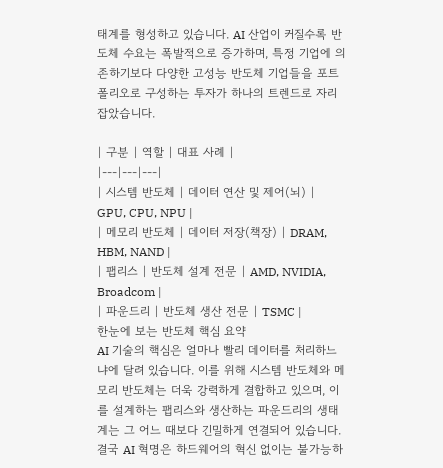태계를 형성하고 있습니다. AI 산업이 커질수록 반도체 수요는 폭발적으로 증가하며, 특정 기업에 의존하기보다 다양한 고성능 반도체 기업들을 포트폴리오로 구성하는 투자가 하나의 트렌드로 자리 잡았습니다.

| 구분 | 역할 | 대표 사례 |
|---|---|---|
| 시스템 반도체 | 데이터 연산 및 제어(뇌) | GPU, CPU, NPU |
| 메모리 반도체 | 데이터 저장(책장) | DRAM, HBM, NAND |
| 팹리스 | 반도체 설계 전문 | AMD, NVIDIA, Broadcom |
| 파운드리 | 반도체 생산 전문 | TSMC |
한눈에 보는 반도체 핵심 요약
AI 기술의 핵심은 얼마나 빨리 데이터를 처리하느냐에 달려 있습니다. 이를 위해 시스템 반도체와 메모리 반도체는 더욱 강력하게 결합하고 있으며, 이를 설계하는 팹리스와 생산하는 파운드리의 생태계는 그 어느 때보다 긴밀하게 연결되어 있습니다. 결국 AI 혁명은 하드웨어의 혁신 없이는 불가능하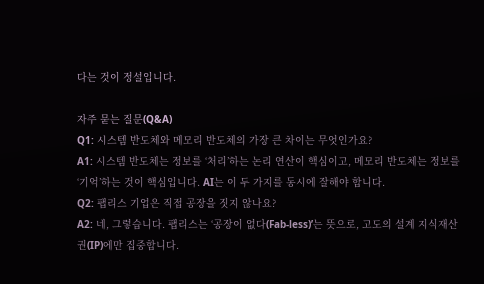다는 것이 정설입니다.

자주 묻는 질문(Q&A)
Q1: 시스템 반도체와 메모리 반도체의 가장 큰 차이는 무엇인가요?
A1: 시스템 반도체는 정보를 ‘처리’하는 논리 연산이 핵심이고, 메모리 반도체는 정보를 ‘기억’하는 것이 핵심입니다. AI는 이 두 가지를 동시에 잘해야 합니다.
Q2: 팹리스 기업은 직접 공장을 짓지 않나요?
A2: 네, 그렇습니다. 팹리스는 ‘공장이 없다(Fab-less)’는 뜻으로, 고도의 설계 지식재산권(IP)에만 집중합니다.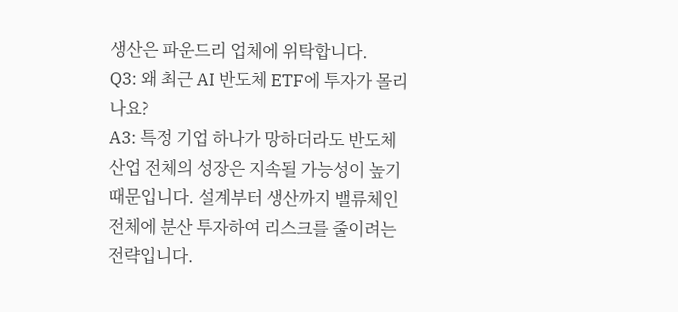생산은 파운드리 업체에 위탁합니다.
Q3: 왜 최근 AI 반도체 ETF에 투자가 몰리나요?
A3: 특정 기업 하나가 망하더라도 반도체 산업 전체의 성장은 지속될 가능성이 높기 때문입니다. 설계부터 생산까지 밸류체인 전체에 분산 투자하여 리스크를 줄이려는 전략입니다.